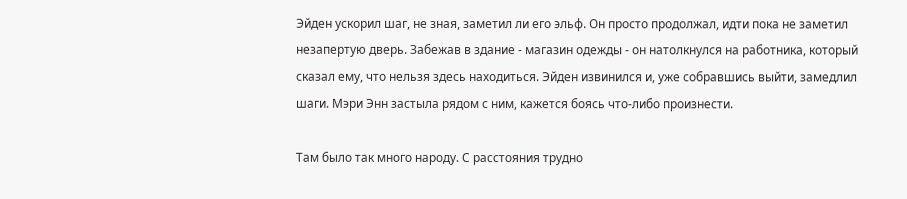Эйден ускорил шаг, не зная, заметил ли его эльф. Он просто продолжал, идти пока не заметил незапертую дверь. Забежав в здание - магазин одежды - он натолкнулся на работника, который сказал ему, что нельзя здесь находиться. Эйден извинился и, уже собравшись выйти, замедлил шаги. Мэри Энн застыла рядом с ним, кажется боясь что-либо произнести.

Там было так много народу. С расстояния трудно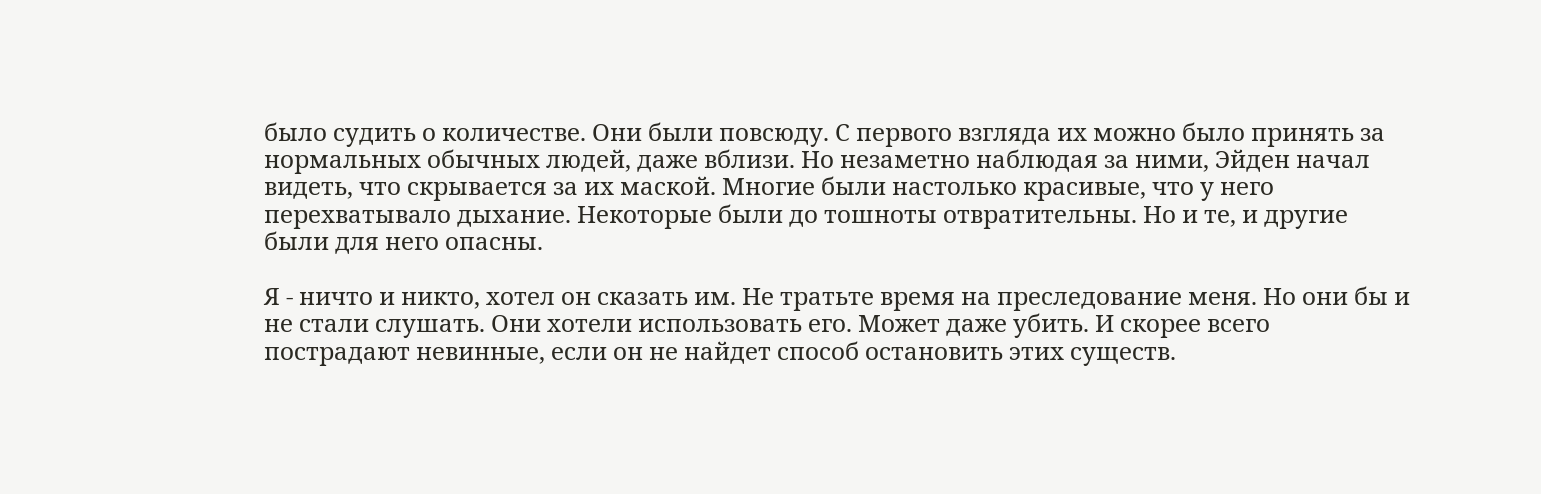было судить о количестве. Они были повсюду. С первого взгляда их можно было принять за нормальных обычных людей, даже вблизи. Но незаметно наблюдая за ними, Эйден начал видеть, что скрывается за их маской. Многие были настолько красивые, что у него перехватывало дыхание. Некоторые были до тошноты отвратительны. Но и те, и другие были для него опасны.

Я - ничто и никто, хотел он сказать им. Не тратьте время на преследование меня. Но они бы и не стали слушать. Они хотели использовать его. Может даже убить. И скорее всего пострадают невинные, если он не найдет способ остановить этих существ.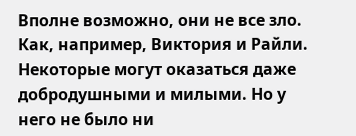Вполне возможно, они не все зло. Как, например, Виктория и Райли. Некоторые могут оказаться даже добродушными и милыми. Но у него не было ни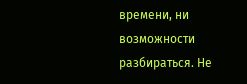времени, ни возможности разбираться. Не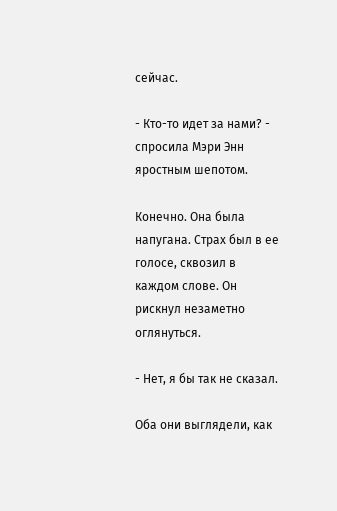сейчас.

- Кто-то идет за нами? - спросила Мэри Энн яростным шепотом.

Конечно. Она была напугана. Страх был в ее голосе, сквозил в каждом слове. Он рискнул незаметно оглянуться.

- Нет, я бы так не сказал.

Оба они выглядели, как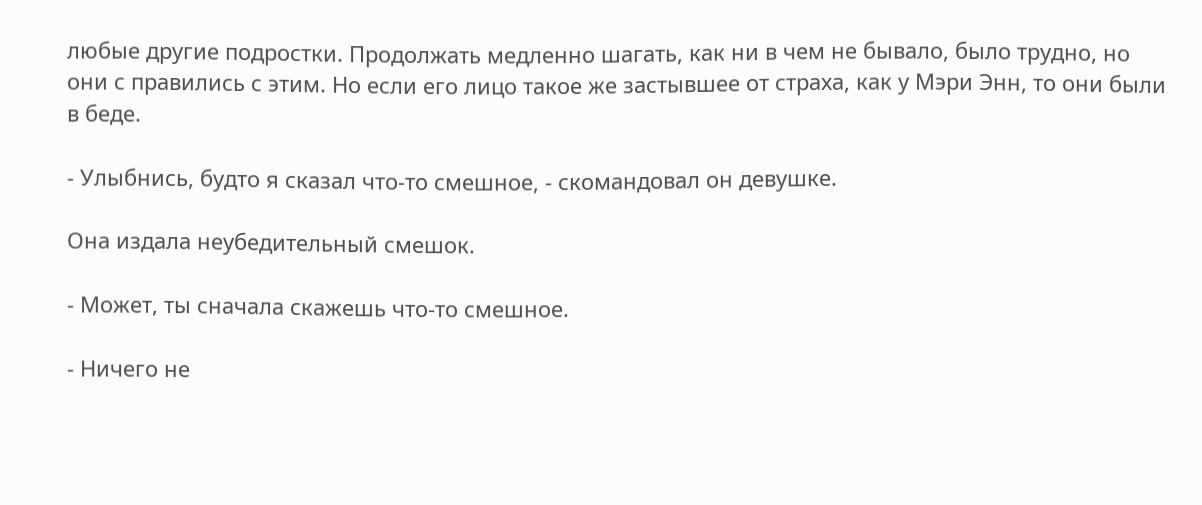любые другие подростки. Продолжать медленно шагать, как ни в чем не бывало, было трудно, но они с правились с этим. Но если его лицо такое же застывшее от страха, как у Мэри Энн, то они были в беде.

- Улыбнись, будто я сказал что-то смешное, - скомандовал он девушке.

Она издала неубедительный смешок.

- Может, ты сначала скажешь что-то смешное.

- Ничего не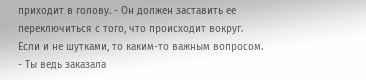приходит в голову. - Он должен заставить ее переключиться с того, что происходит вокруг. Если и не шутками, то каким-то важным вопросом. - Ты ведь заказала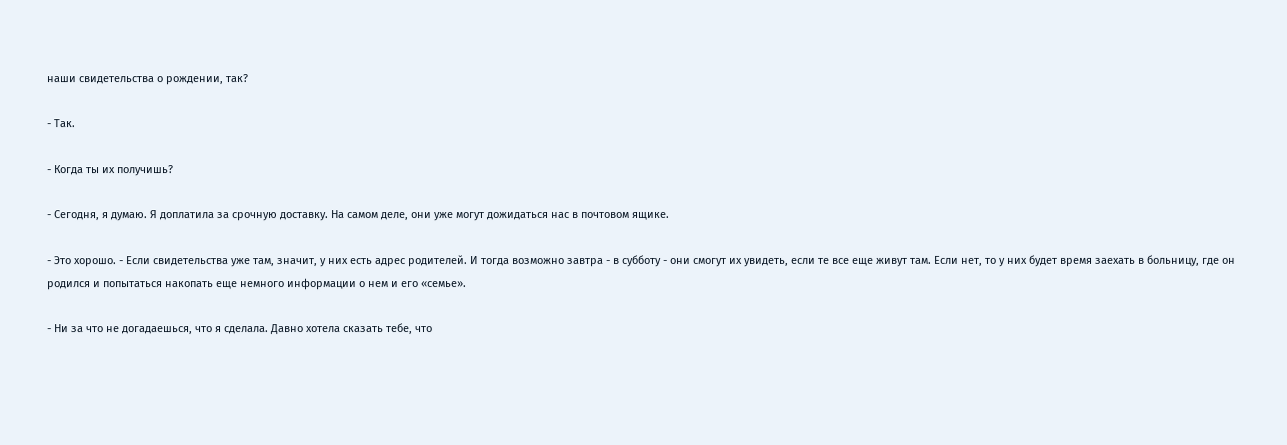наши свидетельства о рождении, так?

- Так.

- Когда ты их получишь?

- Сегодня, я думаю. Я доплатила за срочную доставку. На самом деле, они уже могут дожидаться нас в почтовом ящике.

- Это хорошо. - Если свидетельства уже там, значит, у них есть адрес родителей. И тогда возможно завтра - в субботу - они смогут их увидеть, если те все еще живут там. Если нет, то у них будет время заехать в больницу, где он родился и попытаться накопать еще немного информации о нем и его «семье».

- Ни за что не догадаешься, что я сделала. Давно хотела сказать тебе, что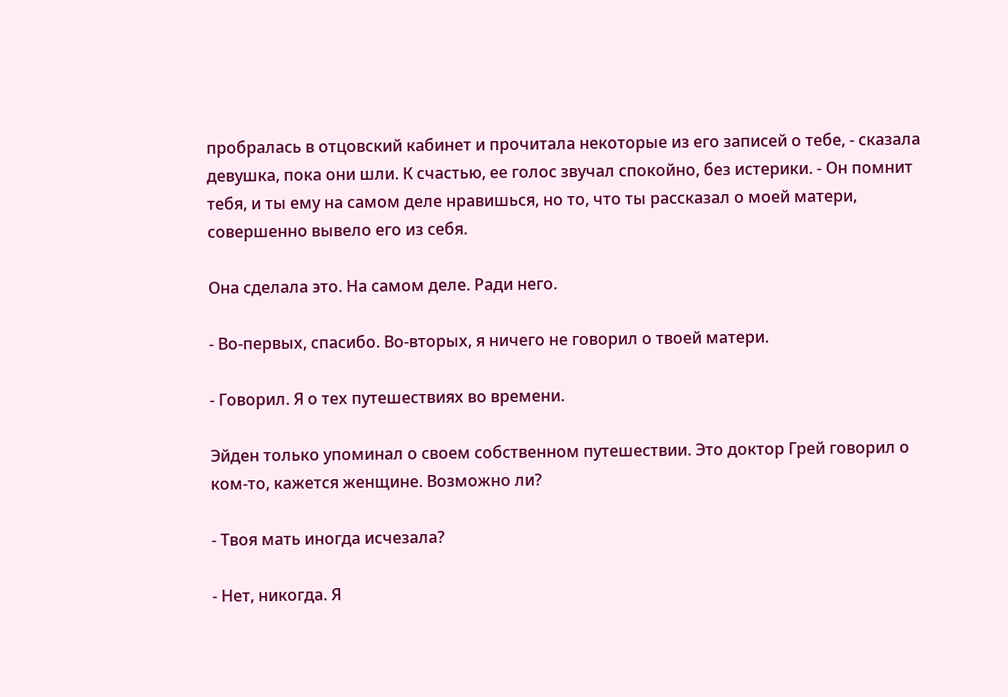пробралась в отцовский кабинет и прочитала некоторые из его записей о тебе, - сказала девушка, пока они шли. К счастью, ее голос звучал спокойно, без истерики. - Он помнит тебя, и ты ему на самом деле нравишься, но то, что ты рассказал о моей матери, совершенно вывело его из себя.

Она сделала это. На самом деле. Ради него.

- Во-первых, спасибо. Во-вторых, я ничего не говорил о твоей матери.

- Говорил. Я о тех путешествиях во времени.

Эйден только упоминал о своем собственном путешествии. Это доктор Грей говорил о ком-то, кажется женщине. Возможно ли?

- Твоя мать иногда исчезала?

- Нет, никогда. Я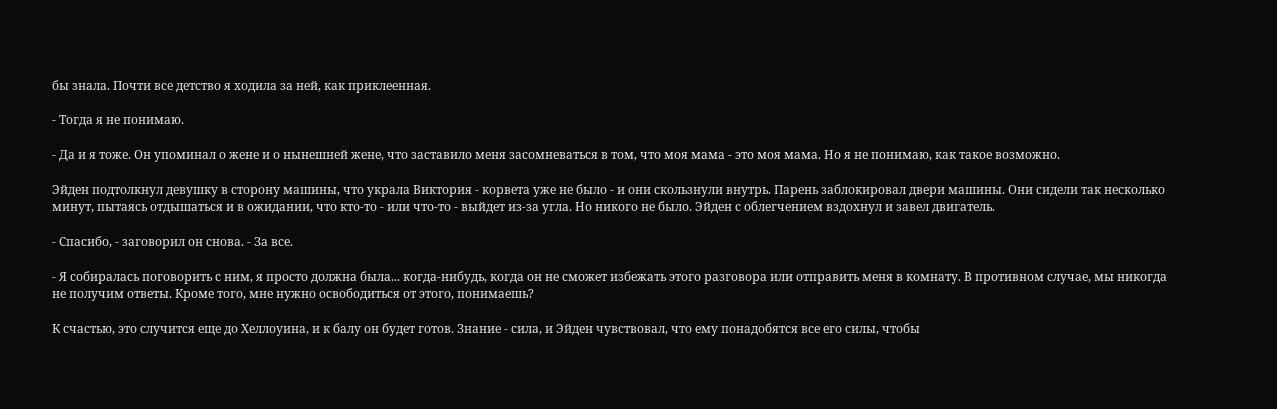бы знала. Почти все детство я ходила за ней, как приклеенная.

- Тогда я не понимаю.

- Да и я тоже. Он упоминал о жене и о нынешней жене, что заставило меня засомневаться в том, что моя мама - это моя мама. Но я не понимаю, как такое возможно.

Эйден подтолкнул девушку в сторону машины, что украла Виктория - корвета уже не было - и они скользнули внутрь. Парень заблокировал двери машины. Они сидели так несколько минут, пытаясь отдышаться и в ожидании, что кто-то - или что-то - выйдет из-за угла. Но никого не было. Эйден с облегчением вздохнул и завел двигатель.

- Спасибо, - заговорил он снова. - За все.

- Я собиралась поговорить с ним, я просто должна была... когда-нибудь, когда он не сможет избежать этого разговора или отправить меня в комнату. В противном случае, мы никогда не получим ответы. Кроме того, мне нужно освободиться от этого, понимаешь?

К счастью, это случится еще до Хеллоуина, и к балу он будет готов. Знание - сила, и Эйден чувствовал, что ему понадобятся все его силы, чтобы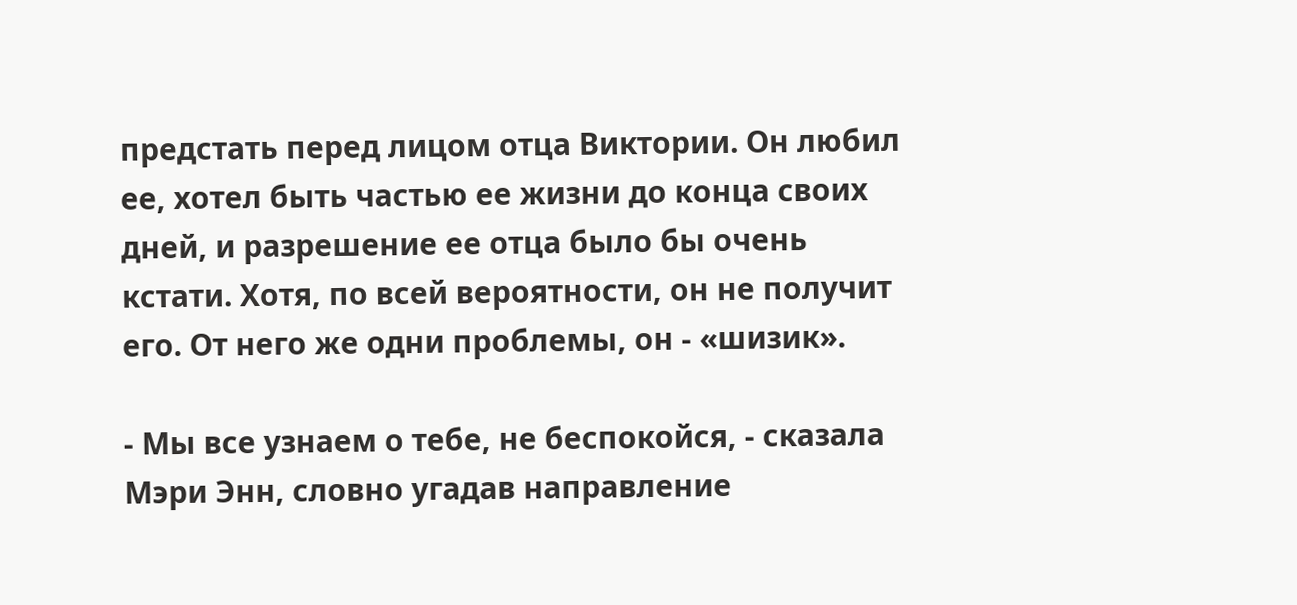предстать перед лицом отца Виктории. Он любил ее, хотел быть частью ее жизни до конца своих дней, и разрешение ее отца было бы очень кстати. Хотя, по всей вероятности, он не получит его. От него же одни проблемы, он - «шизик».

- Мы все узнаем о тебе, не беспокойся, - сказала Мэри Энн, словно угадав направление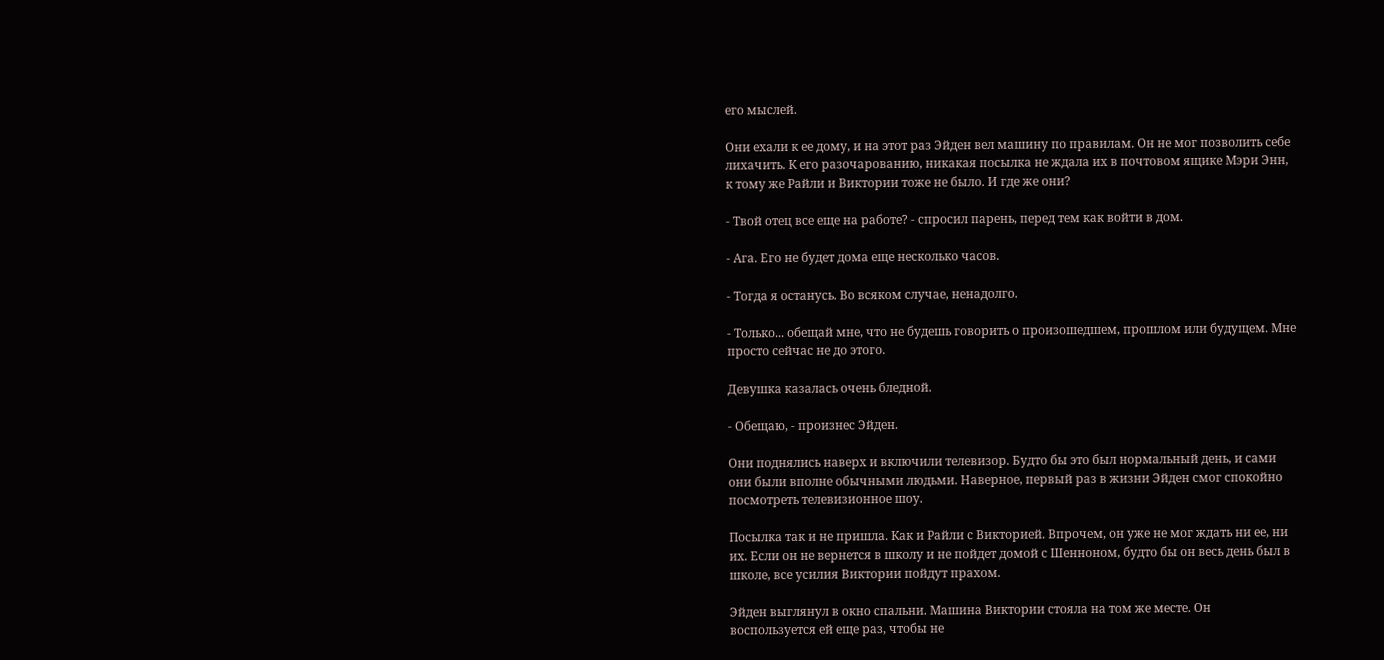его мыслей.

Они ехали к ее дому, и на этот раз Эйден вел машину по правилам. Он не мог позволить себе лихачить. К его разочарованию, никакая посылка не ждала их в почтовом ящике Мэри Энн, к тому же Райли и Виктории тоже не было. И где же они?

- Твой отец все еще на работе? - спросил парень, перед тем как войти в дом.

- Ага. Его не будет дома еще несколько часов.

- Тогда я останусь. Во всяком случае, ненадолго.

- Только... обещай мне, что не будешь говорить о произошедшем, прошлом или будущем. Мне просто сейчас не до этого.

Девушка казалась очень бледной.

- Обещаю, - произнес Эйден.

Они поднялись наверх и включили телевизор. Будто бы это был нормальный день, и сами они были вполне обычными людьми. Наверное, первый раз в жизни Эйден смог спокойно посмотреть телевизионное шоу.

Посылка так и не пришла. Как и Райли с Викторией. Впрочем, он уже не мог ждать ни ее, ни их. Если он не вернется в школу и не пойдет домой с Шенноном, будто бы он весь день был в школе, все усилия Виктории пойдут прахом.

Эйден выглянул в окно спальни. Машина Виктории стояла на том же месте. Он воспользуется ей еще раз, чтобы не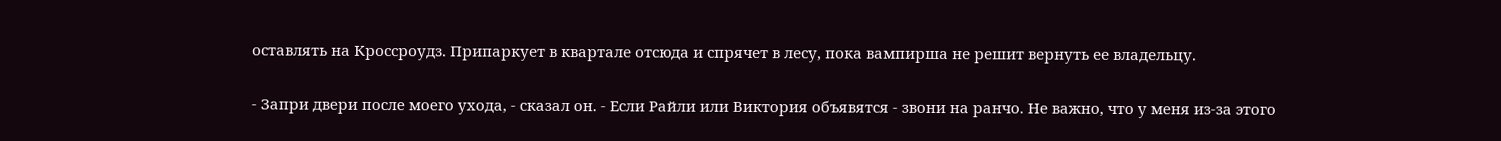оставлять на Кроссроудз. Припаркует в квартале отсюда и спрячет в лесу, пока вампирша не решит вернуть ее владельцу.

- Запри двери после моего ухода, - сказал он. - Если Райли или Виктория объявятся - звони на ранчо. Не важно, что у меня из-за этого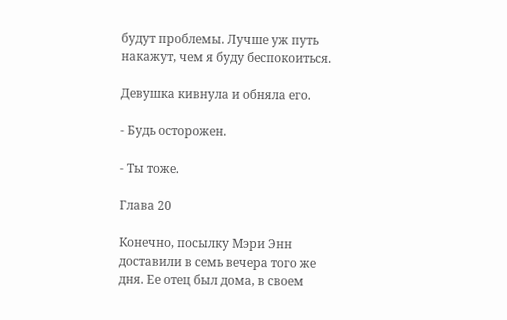будут проблемы. Лучше уж путь накажут, чем я буду беспокоиться.

Девушка кивнула и обняла его.

- Будь осторожен.

- Ты тоже.

Глава 20

Конечно, посылку Мэри Энн доставили в семь вечера того же дня. Ее отец был дома, в своем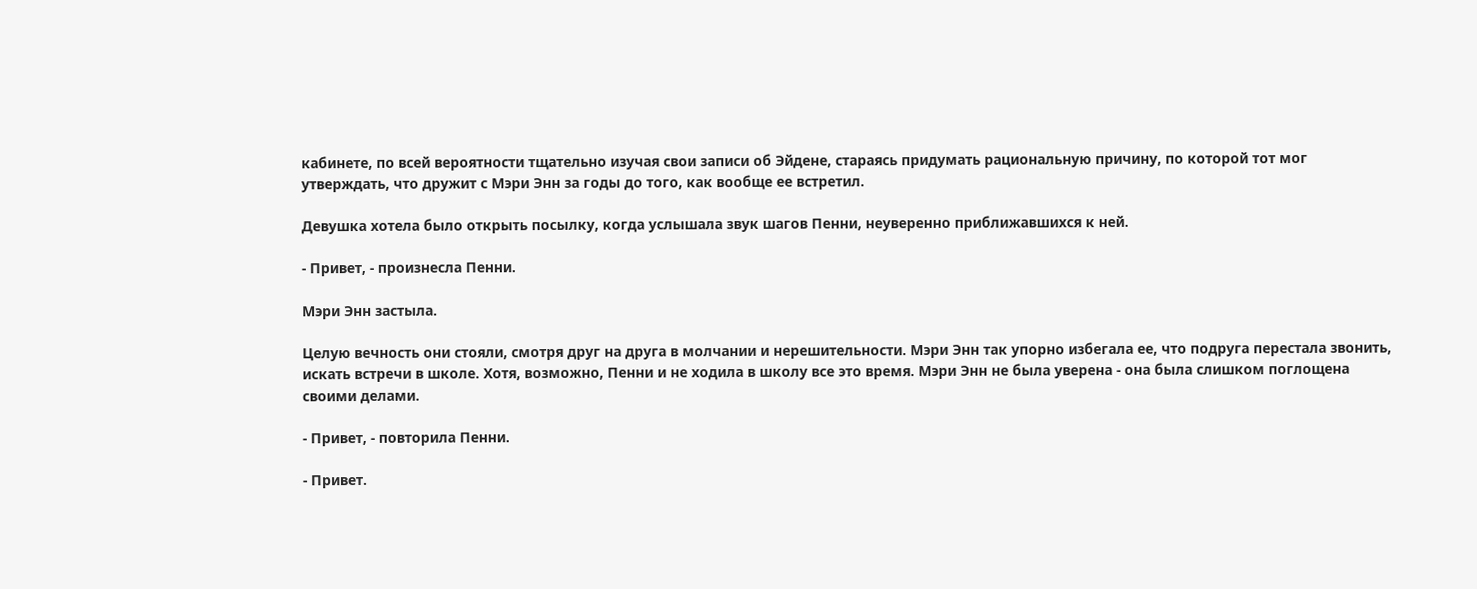кабинете, по всей вероятности тщательно изучая свои записи об Эйдене, стараясь придумать рациональную причину, по которой тот мог утверждать, что дружит с Мэри Энн за годы до того, как вообще ее встретил.

Девушка хотела было открыть посылку, когда услышала звук шагов Пенни, неуверенно приближавшихся к ней.

- Привет, - произнесла Пенни.

Мэри Энн застыла.

Целую вечность они стояли, смотря друг на друга в молчании и нерешительности. Мэри Энн так упорно избегала ее, что подруга перестала звонить, искать встречи в школе. Хотя, возможно, Пенни и не ходила в школу все это время. Мэри Энн не была уверена - она была слишком поглощена своими делами.

- Привет, - повторила Пенни.

- Привет.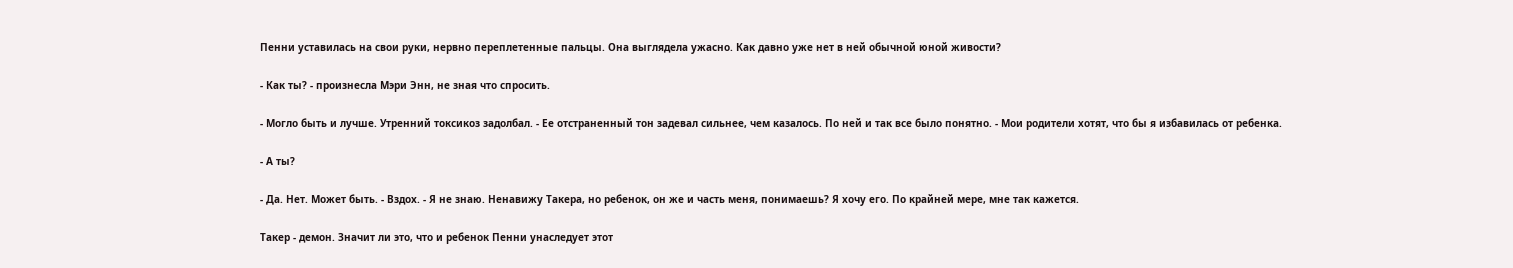Пенни уставилась на свои руки, нервно переплетенные пальцы. Она выглядела ужасно. Как давно уже нет в ней обычной юной живости?

- Как ты? - произнесла Мэри Энн, не зная что спросить.

- Могло быть и лучше. Утренний токсикоз задолбал. - Ее отстраненный тон задевал сильнее, чем казалось. По ней и так все было понятно. - Мои родители хотят, что бы я избавилась от ребенка.

- А ты?

- Да. Нет. Может быть. - Вздох. - Я не знаю. Ненавижу Такера, но ребенок, он же и часть меня, понимаешь? Я хочу его. По крайней мере, мне так кажется.

Такер - демон. Значит ли это, что и ребенок Пенни унаследует этот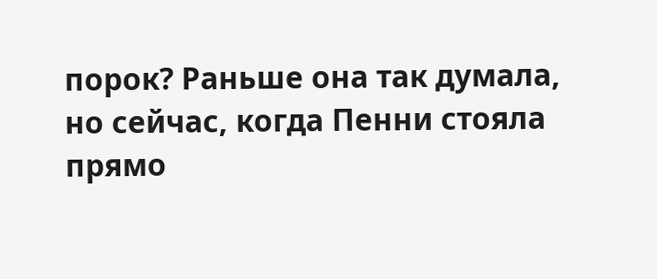порок? Раньше она так думала, но сейчас, когда Пенни стояла прямо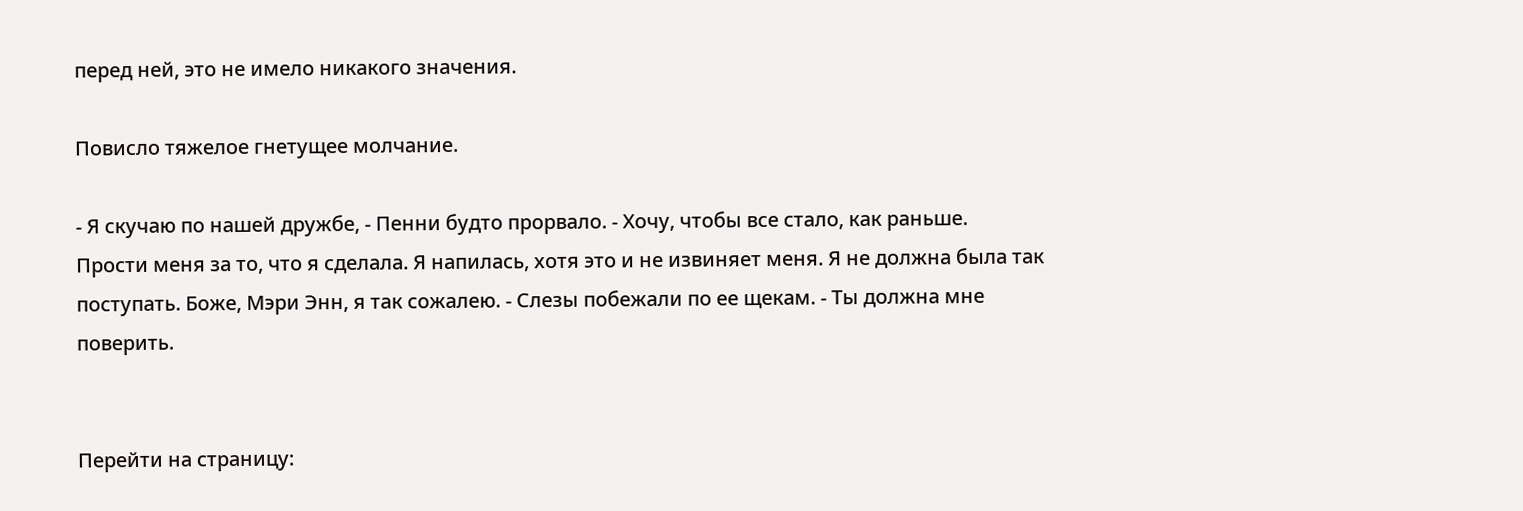перед ней, это не имело никакого значения.

Повисло тяжелое гнетущее молчание.

- Я скучаю по нашей дружбе, - Пенни будто прорвало. - Хочу, чтобы все стало, как раньше. Прости меня за то, что я сделала. Я напилась, хотя это и не извиняет меня. Я не должна была так поступать. Боже, Мэри Энн, я так сожалею. - Слезы побежали по ее щекам. - Ты должна мне поверить.


Перейти на страницу: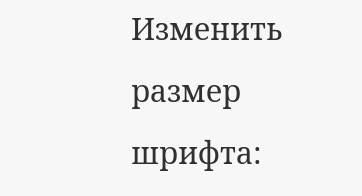Изменить размер шрифта: